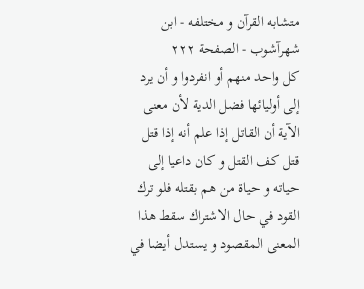متشابه القرآن و مختلفه - ابن شهرآشوب - الصفحة ٢٢٢
كل واحد منهم أو انفردوا و أن يرد إلى أوليائها فضل الدية لأن معنى الآية أن القاتل إذا علم أنه إذا قتل قتل كف القتل و كان داعيا إلى حياته و حياة من هم بقتله فلو ترك القود في حال الاشتراك سقط هذا المعنى المقصود و يستدل أيضا في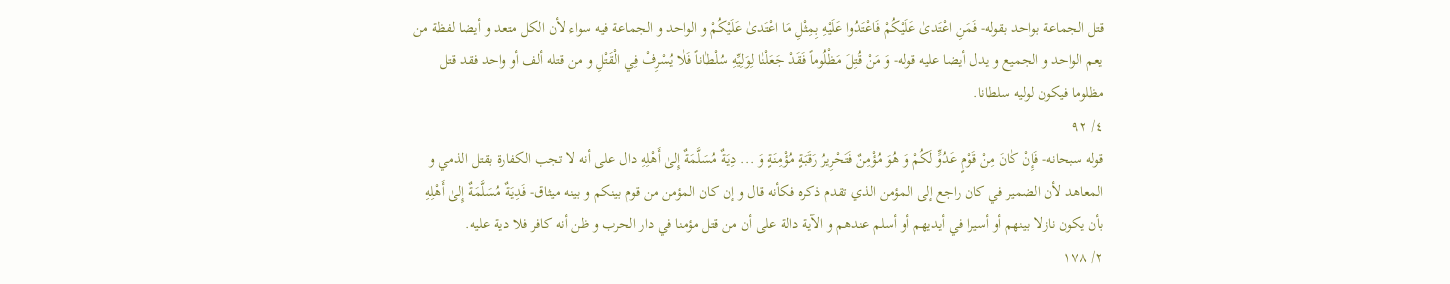قتل الجماعة بواحد بقوله- فَمَنِ اعْتَدىٰ عَلَيْكُمْ فَاعْتَدُوا عَلَيْهِ بِمِثْلِ مَا اعْتَدىٰ عَلَيْكُمْ و الواحد و الجماعة فيه سواء لأن الكل متعد و أيضا لفظة من يعم الواحد و الجميع و يدل أيضا عليه قوله- وَ مَنْ قُتِلَ مَظْلُوماً فَقَدْ جَعَلْنٰا لِوَلِيِّهِ سُلْطٰاناً فَلٰا يُسْرِفْ فِي الْقَتْلِ و من قتله ألف أو واحد فقد قتل مظلوما فيكون لوليه سلطانا.
٤/ ٩٢
قوله سبحانه- فَإِنْ كٰانَ مِنْ قَوْمٍ عَدُوٍّ لَكُمْ وَ هُوَ مُؤْمِنٌ فَتَحْرِيرُ رَقَبَةٍ مُؤْمِنَةٍ وَ ... دِيَةٌ مُسَلَّمَةٌ إِلىٰ أَهْلِهِ دال على أنه لا تجب الكفارة بقتل الذمي و المعاهد لأن الضمير في كان راجع إلى المؤمن الذي تقدم ذكره فكأنه قال و إن كان المؤمن من قوم بينكم و بينه ميثاق- فَدِيَةٌ مُسَلَّمَةٌ إِلىٰ أَهْلِهِ بأن يكون نازلا بينهم أو أسيرا في أيديهم أو أسلم عندهم و الآية دالة على أن من قتل مؤمنا في دار الحرب و ظن أنه كافر فلا دية عليه.
٢/ ١٧٨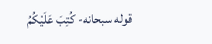قوله سبحانه- كُتِبَ عَلَيْكُمُ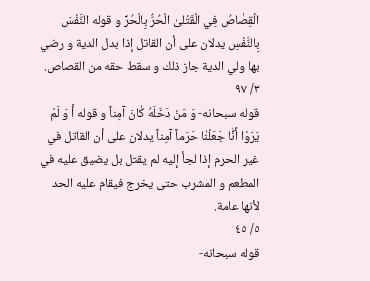الْقِصٰاصُ فِي الْقَتْلىٰ الْحُرُّ بِالْحُرِّ و قوله النَّفْسَ بِالنَّفْسِ يدلان على أن القاتل إذا بدل الدية و رضي بها ولي الدية جاز ذلك و سقط حقه من القصاص.
٣/ ٩٧
قوله سبحانه- وَ مَنْ دَخَلَهُ كٰانَ آمِناً و قوله أَ وَ لَمْ يَرَوْا أَنّٰا جَعَلْنٰا حَرَماً آمِناً يدلان على أن القاتل في غير الحرم إذا لجأ إليه لم يقتل بل يضيق عليه في المطعم و المشرب حتى يخرج فيقام عليه الحد لأنها عامة.
٥/ ٤٥
قوله سبحانه-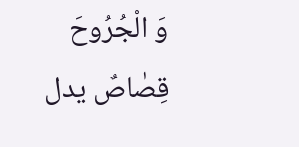وَ الْجُرُوحَ قِصٰاصٌ يدل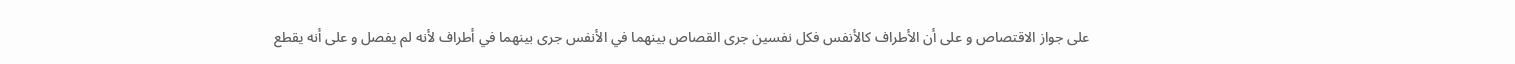على جواز الاقتصاص و على أن الأطراف كالأنفس فكل نفسين جرى القصاص بينهما في الأنفس جرى بينهما في أطراف لأنه لم يفصل و على أنه يقطع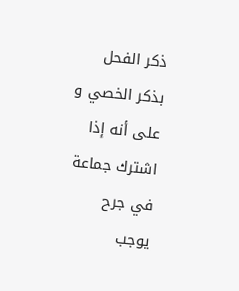ذكر الفحل بذكر الخصي و على أنه إذا اشترك جماعة في جرح يوجب